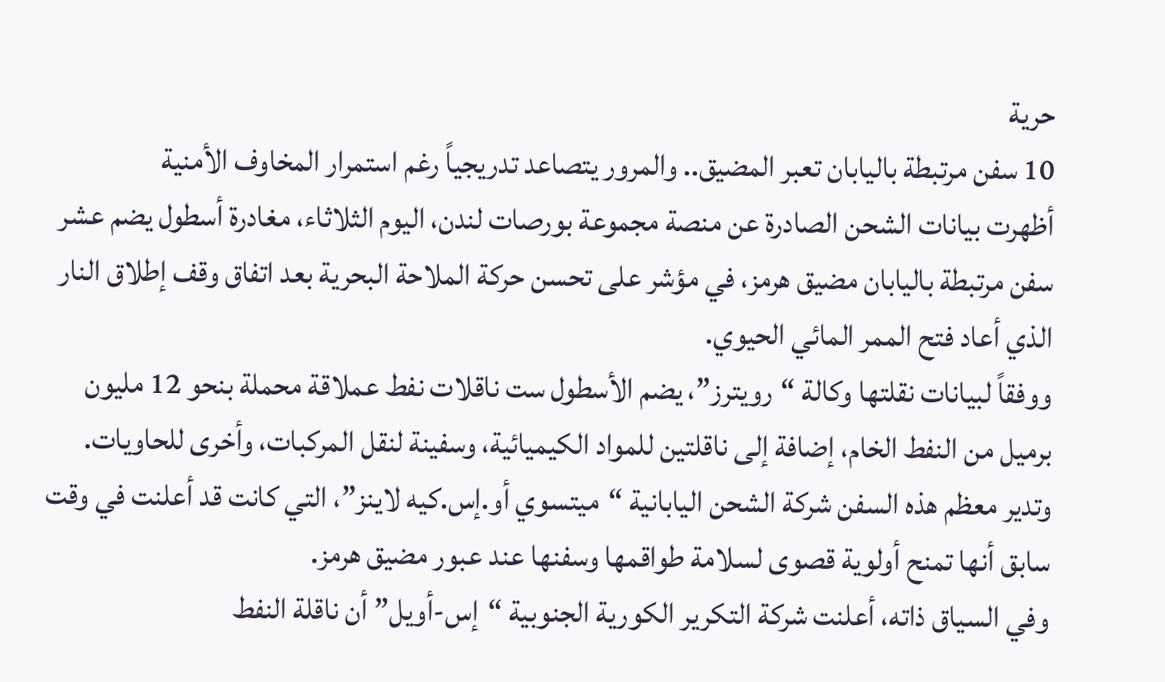حرية
10 سفن مرتبطة باليابان تعبر المضيق.. والمرور يتصاعد تدريجياً رغم استمرار المخاوف الأمنية
أظهرت بيانات الشحن الصادرة عن منصة مجموعة بورصات لندن، اليوم الثلاثاء، مغادرة أسطول يضم عشر سفن مرتبطة باليابان مضيق هرمز، في مؤشر على تحسن حركة الملاحة البحرية بعد اتفاق وقف إطلاق النار الذي أعاد فتح الممر المائي الحيوي.
ووفقاً لبيانات نقلتها وكالة “رويترز”، يضم الأسطول ست ناقلات نفط عملاقة محملة بنحو 12 مليون برميل من النفط الخام، إضافة إلى ناقلتين للمواد الكيميائية، وسفينة لنقل المركبات، وأخرى للحاويات.
وتدير معظم هذه السفن شركة الشحن اليابانية “ميتسوي أو.إس.كيه لاينز”، التي كانت قد أعلنت في وقت سابق أنها تمنح أولوية قصوى لسلامة طواقمها وسفنها عند عبور مضيق هرمز.
وفي السياق ذاته، أعلنت شركة التكرير الكورية الجنوبية “إس-أويل” أن ناقلة النفط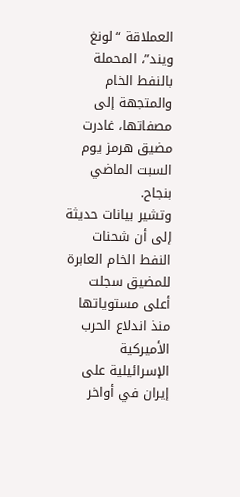العملاقة “لونغ ويند”، المحملة بالنفط الخام والمتجهة إلى مصفاتها، غادرت مضيق هرمز يوم السبت الماضي بنجاح.
وتشير بيانات حديثة إلى أن شحنات النفط الخام العابرة للمضيق سجلت أعلى مستوياتها منذ اندلاع الحرب الأميركية الإسرائيلية على إيران في أواخر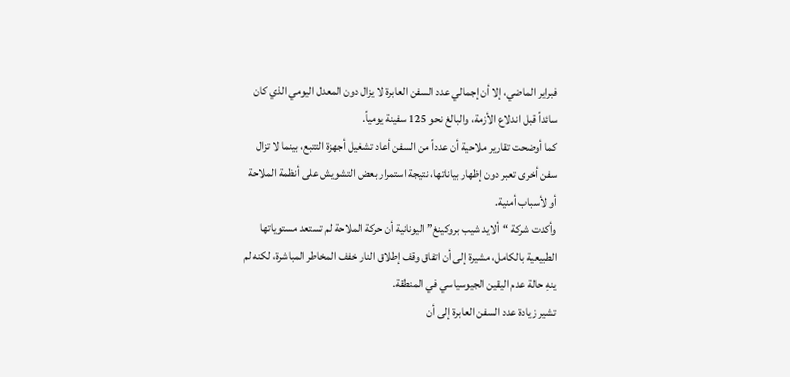فبراير الماضي، إلا أن إجمالي عدد السفن العابرة لا يزال دون المعدل اليومي الذي كان سائداً قبل اندلاع الأزمة، والبالغ نحو 125 سفينة يومياً.
كما أوضحت تقارير ملاحية أن عدداً من السفن أعاد تشغيل أجهزة التتبع، بينما لا تزال سفن أخرى تعبر دون إظهار بياناتها، نتيجة استمرار بعض التشويش على أنظمة الملاحة أو لأسباب أمنية.
وأكدت شركة “ألايد شيب بروكينغ” اليونانية أن حركة الملاحة لم تستعد مستوياتها الطبيعية بالكامل، مشيرة إلى أن اتفاق وقف إطلاق النار خفف المخاطر المباشرة، لكنه لم ينهِ حالة عدم اليقين الجيوسياسي في المنطقة.
تشير زيادة عدد السفن العابرة إلى أن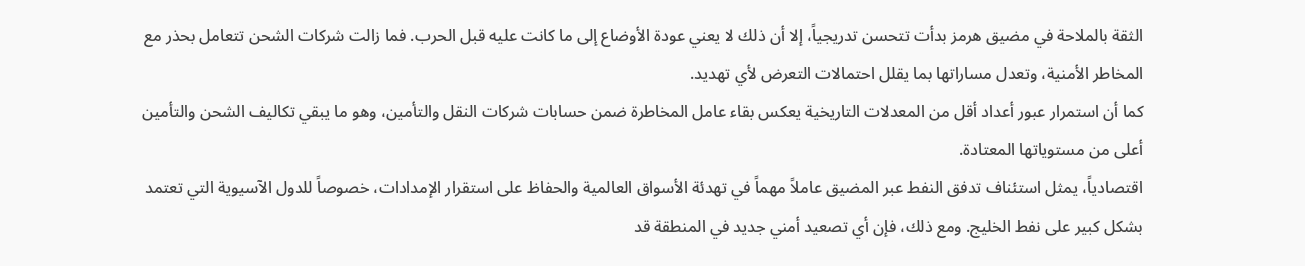الثقة بالملاحة في مضيق هرمز بدأت تتحسن تدريجياً، إلا أن ذلك لا يعني عودة الأوضاع إلى ما كانت عليه قبل الحرب. فما زالت شركات الشحن تتعامل بحذر مع المخاطر الأمنية، وتعدل مساراتها بما يقلل احتمالات التعرض لأي تهديد.
كما أن استمرار عبور أعداد أقل من المعدلات التاريخية يعكس بقاء عامل المخاطرة ضمن حسابات شركات النقل والتأمين، وهو ما يبقي تكاليف الشحن والتأمين أعلى من مستوياتها المعتادة.
اقتصادياً، يمثل استئناف تدفق النفط عبر المضيق عاملاً مهماً في تهدئة الأسواق العالمية والحفاظ على استقرار الإمدادات، خصوصاً للدول الآسيوية التي تعتمد بشكل كبير على نفط الخليج. ومع ذلك، فإن أي تصعيد أمني جديد في المنطقة قد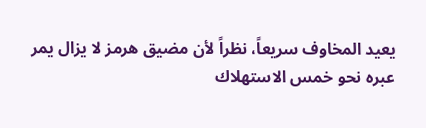يعيد المخاوف سريعاً، نظراً لأن مضيق هرمز لا يزال يمر عبره نحو خمس الاستهلاك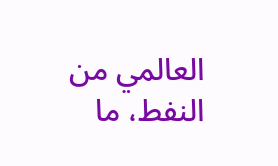العالمي من النفط، ما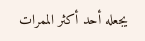يجعله أحد أكثر الممرات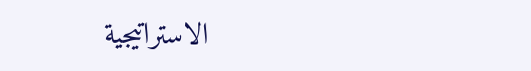الاستراتيجية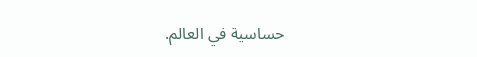حساسية في العالم.